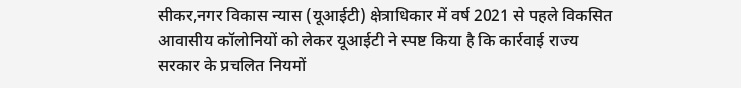सीकर,नगर विकास न्यास (यूआईटी) क्षेत्राधिकार में वर्ष 2021 से पहले विकसित आवासीय कॉलोनियों को लेकर यूआईटी ने स्पष्ट किया है कि कार्रवाई राज्य सरकार के प्रचलित नियमों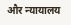और न्यायालय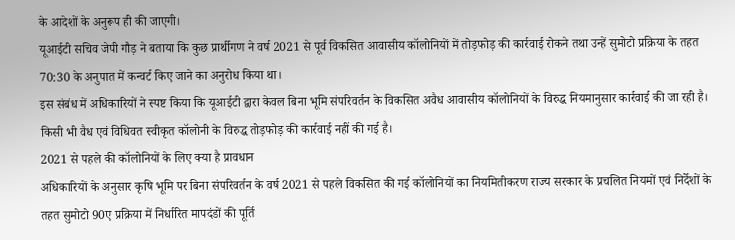के आदेशों के अनुरूप ही की जाएगी।
यूआईटी सचिव जेपी गौड़ ने बताया कि कुछ प्रार्थीगण ने वर्ष 2021 से पूर्व विकसित आवासीय कॉलोनियों में तोड़फोड़ की कार्रवाई रोकने तथा उन्हें सुमोटो प्रक्रिया के तहत 70:30 के अनुपात में कन्वर्ट किए जाने का अनुरोध किया था।
इस संबंध में अधिकारियों ने स्पष्ट किया कि यूआईटी द्वारा केवल बिना भूमि संपरिवर्तन के विकसित अवैध आवासीय कॉलोनियों के विरुद्ध नियमानुसार कार्रवाई की जा रही है। किसी भी वैध एवं विधिवत स्वीकृत कॉलोनी के विरुद्ध तोड़फोड़ की कार्रवाई नहीं की गई है।
2021 से पहले की कॉलोनियों के लिए क्या है प्रावधान
अधिकारियों के अनुसार कृषि भूमि पर बिना संपरिवर्तन के वर्ष 2021 से पहले विकसित की गई कॉलोनियों का नियमितीकरण राज्य सरकार के प्रचलित नियमों एवं निर्देशों के तहत सुमोटो 90ए प्रक्रिया में निर्धारित मापदंडों की पूर्ति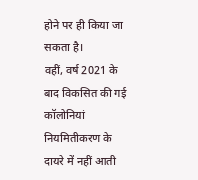होने पर ही किया जा सकता है।
वहीं, वर्ष 2021 के बाद विकसित की गई कॉलोनियां नियमितीकरण के दायरे में नहीं आती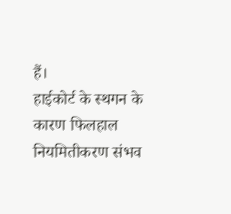हैं।
हाईकोर्ट के स्थगन के कारण फिलहाल नियमितीकरण संभव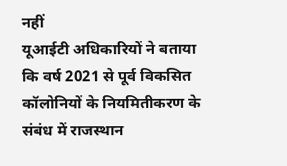नहीं
यूआईटी अधिकारियों ने बताया कि वर्ष 2021 से पूर्व विकसित कॉलोनियों के नियमितीकरण के संबंध में राजस्थान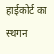हाईकोर्ट का स्थगन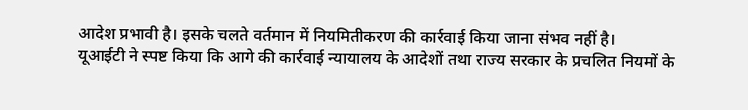आदेश प्रभावी है। इसके चलते वर्तमान में नियमितीकरण की कार्रवाई किया जाना संभव नहीं है।
यूआईटी ने स्पष्ट किया कि आगे की कार्रवाई न्यायालय के आदेशों तथा राज्य सरकार के प्रचलित नियमों के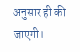अनुसार ही की जाएगी।